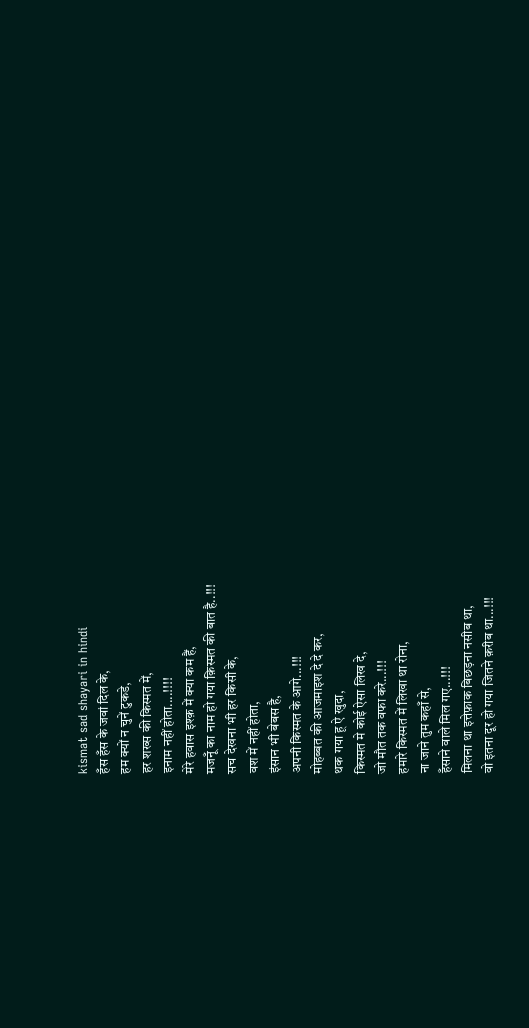kismat sad shayari in hindi
हँस हँस के जवां दिल के,
हम क्यों न चुनें टुकडे,
हर शख्स की किस्मत में,
इनाम नहीं होता....!!!!
मेरे हवास इश्क़ में क्या कम हैं,
मजनूँ का नाम हो गया क़िस्मत की बात है..!!!
सच देखना भी हर किसी के,
वश में नहीं होता,
इंसान भी बेबस है,
अपनी किस्मत के आगे...!!!
मोहब्बत की आजमाइश दे दे कर,
थक गया हू ऐ खुदा,
किस्मत मे कोई ऐसा लिख दे,
जो मौत तक वफा करे...!!!
हमारे किस्मत में लिखा था रोना,
ना जाने तुम कहाँ से,
हँसाने वाले मिल गए...!!!
मिलना था इत्तेफ़ाक बिछड़ना नसीब था,
वो इतना दूर हो गया जितने क़रीब था...!!!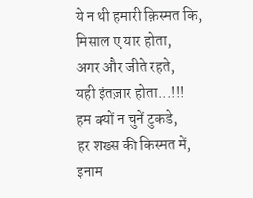ये न थी हमारी क़िस्मत कि,
मिसाल ए यार होता,
अगर और जीते रहते,
यही इंतज़ार होता...!!!
हम क्यों न चुनें टुकडे,
हर शख्स की किस्मत में,
इनाम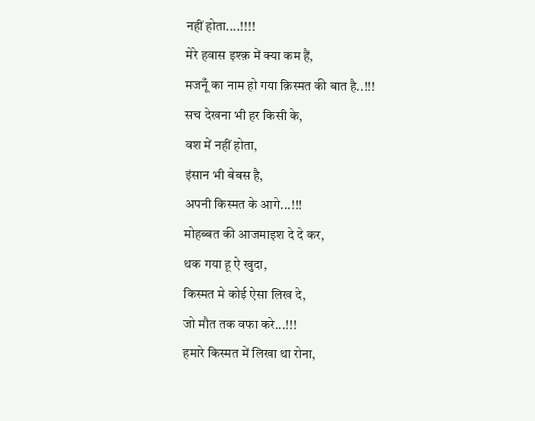नहीं होता....!!!!
मेरे हवास इश्क़ में क्या कम हैं,
मजनूँ का नाम हो गया क़िस्मत की बात है..!!!
सच देखना भी हर किसी के,
वश में नहीं होता,
इंसान भी बेबस है,
अपनी किस्मत के आगे...!!!
मोहब्बत की आजमाइश दे दे कर,
थक गया हू ऐ खुदा,
किस्मत मे कोई ऐसा लिख दे,
जो मौत तक वफा करे...!!!
हमारे किस्मत में लिखा था रोना,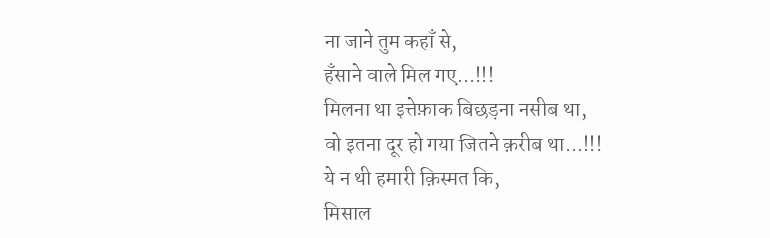ना जाने तुम कहाँ से,
हँसाने वाले मिल गए...!!!
मिलना था इत्तेफ़ाक बिछड़ना नसीब था,
वो इतना दूर हो गया जितने क़रीब था...!!!
ये न थी हमारी क़िस्मत कि,
मिसाल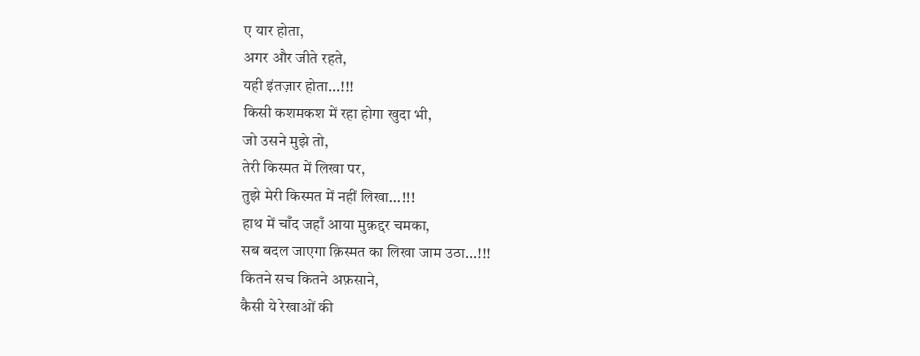ए यार होता,
अगर और जीते रहते,
यही इंतज़ार होता...!!!
किसी कशमकश में रहा होगा खुदा भी,
जो उसने मुझे तो,
तेरी किस्मत में लिखा पर,
तुझे मेरी किस्मत में नहीं लिखा...!!!
हाथ में चाँद जहाँ आया मुक़द्दर चमका,
सब बदल जाएगा क़िस्मत का लिखा जाम उठा...!!!
कितने सच कितने अफ़साने,
कैसी ये रेखाओं की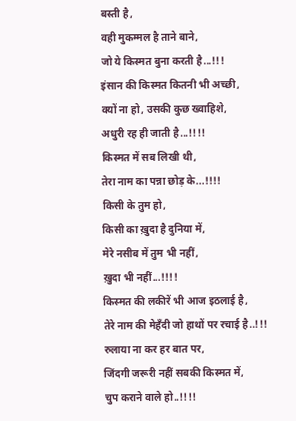बस्ती है,
वही मुकम्मल है ताने बाने,
जो ये किस्मत बुना करती है...!!!
इंसान की किस्मत कितनी भी अच्छी,
क्यों ना हो, उसकी कुछ ख्वाहिशे,
अधुरी रह ही जाती है...!!!!
किस्मत में सब लिखी थी,
तेरा नाम का पन्ना छोड़ के...!!!!
किसी के तुम हो,
किसी का ख़ुदा है दुनिया में,
मेरे नसीब में तुम भी नहीं,
ख़ुदा भी नहीं...!!!!
किस्मत की लकीरें भी आज इठलाई है,
तेरे नाम की मेहँदी जो हाथों पर रचाई है..!!!
रुलाया ना कर हर बात पर,
जिंदगी जरूरी नहीं सबकी किस्मत में,
चुप कराने वाले हो..!!!!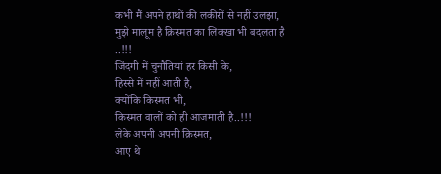कभी मैं अपने हाथों की लकीरों से नहीं उलझा,
मुझे मालूम है क़िस्मत का लिक्खा भी बदलता है
..!!!
जिंदगी में चुनौतियां हर किसी के,
हिस्से में नहीं आती है,
क्योंकि किस्मत भी,
किस्मत वालों को ही आजमाती है..!!!
लेके अपनी अपनी क़िस्मत,
आए थे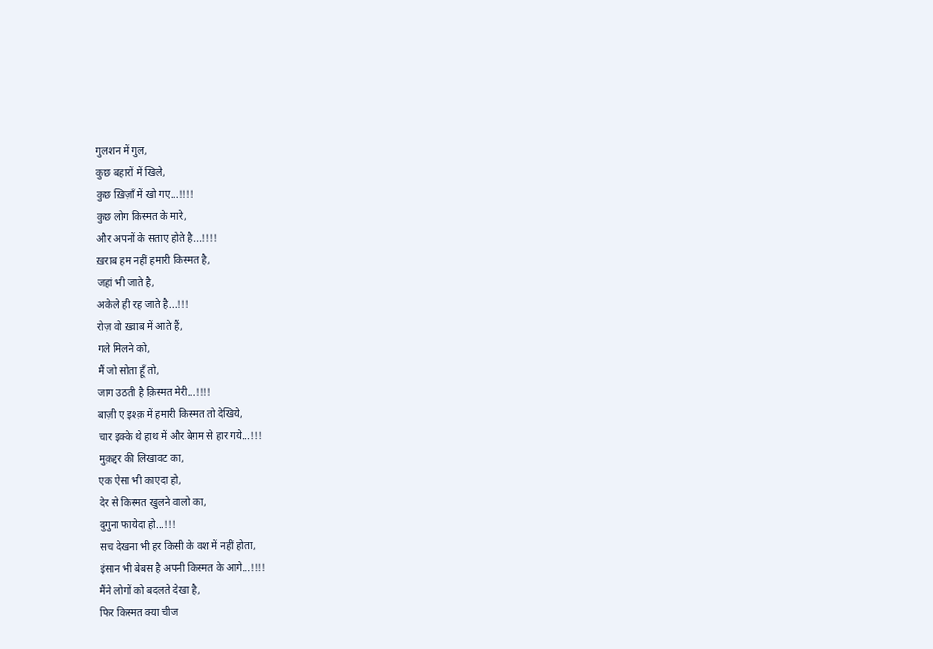गुलशन में गुल,
कुछ बहारों में खिले,
कुछ ख़िज़ाँ में खो गए...!!!!
कुछ लोग किस्मत के मारे,
और अपनों के सताए होते है...!!!!
ख़राब हम नहीं हमारी किस्मत है,
जहां भी जाते है,
अकेले ही रह जाते है...!!!
रोज़ वो ख़्वाब में आते हैं,
गले मिलने को,
मैं जो सोता हूँ तो,
जाग उठती है क़िस्मत मेरी...!!!!
बाज़ी ए इश्क़ में हमारी किस्मत तो देखिये,
चार इक्के थे हाथ में और बेग़म से हार गये...!!!
मुक़द्दर की लिखावट का,
एक ऐसा भी काएदा हो,
देर से किस्मत खुलने वालो का,
दुगुना फायेदा हो...!!!
सच देखना भी हर किसी के वश में नहीं होता,
इंसान भी बेबस है अपनी किस्मत के आगे...!!!!
मैंने लोगों को बदलते देखा है,
फिर किस्मत क्या चीज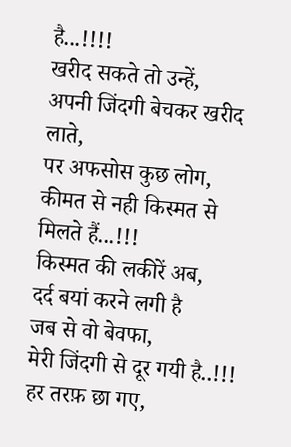है...!!!!
खरीद सकते तो उन्हें,
अपनी जिंदगी बेचकर खरीद लाते,
पर अफसोस कुछ लोग,
कीमत से नही किस्मत से मिलते हैं...!!!
किस्मत की लकीरें अब,
दर्द बयां करने लगी है
जब से वो बेवफा,
मेरी जिंदगी से दूर गयी है..!!!
हर तरफ़ छा गए,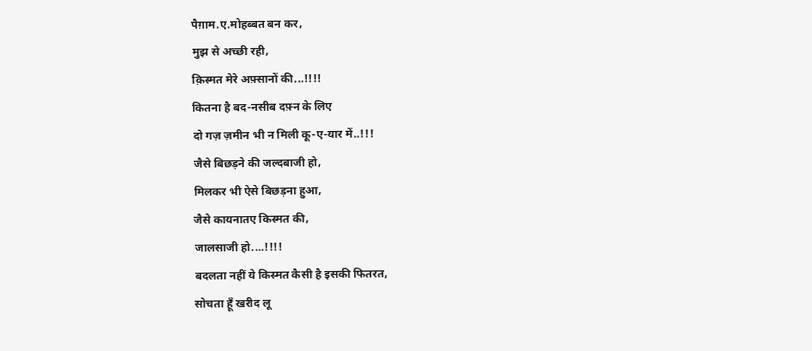पैग़ाम.ए.मोहब्बत बन कर,
मुझ से अच्छी रही,
क़िस्मत मेरे अफ़्सानों की...!!!!
कितना है बद-नसीब दफ़्न के लिए
दो गज़ ज़मीन भी न मिली कू-ए-यार में..!!!
जैसे बिछड़ने की जल्दबाजी हो,
मिलकर भी ऐसे बिछड़ना हुआ,
जैसे कायनातए किस्मत की,
जालसाजी हो....!!!!
बदलता नहीं ये किस्मत कैसी है इसकी फितरत,
सोचता हूँ खरीद लू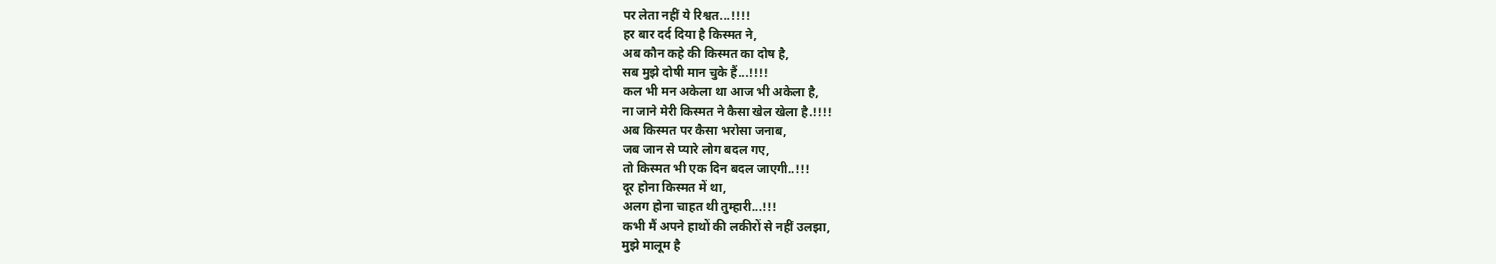पर लेता नहीं ये रिश्वत...!!!!
हर बार दर्द दिया है किस्मत ने,
अब कौन कहे की किस्मत का दोष है,
सब मुझे दोषी मान चुके हैं...!!!!
कल भी मन अकेला था आज भी अकेला है,
ना जाने मेरी किस्मत ने कैसा खेल खेला है.!!!!
अब किस्मत पर कैसा भरोसा जनाब,
जब जान से प्यारे लोग बदल गए,
तो किस्मत भी एक दिन बदल जाएगी..!!!
दूर होना किस्मत में था,
अलग होना चाहत थी तुम्हारी...!!!
कभी मैं अपने हाथों की लकीरों से नहीं उलझा,
मुझे मालूम है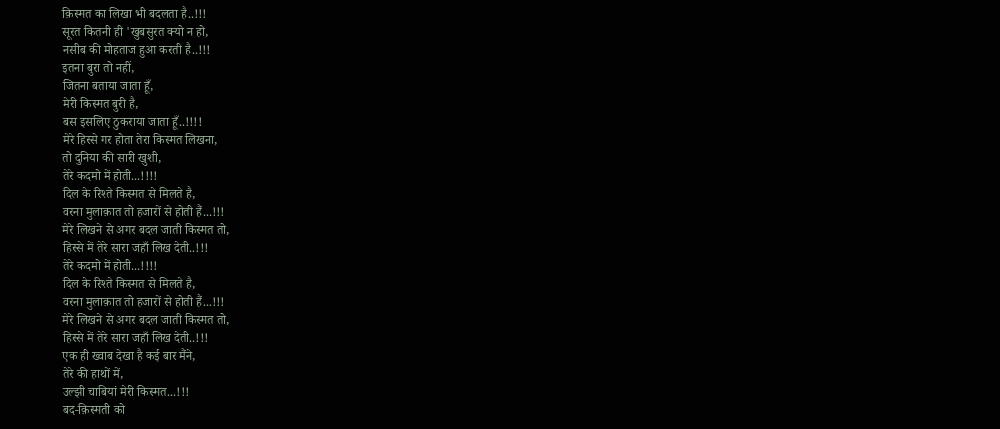क़िस्मत का लिखा भी बदलता है..!!!
सूरत कितनी ही 'खुबसुरत क्यो न हो,
नसीब की मोहताज हुआ करती है..!!!
इतना बुरा तो नहीं,
जितना बताया जाता हूँ,
मेरी किस्मत बुरी है,
बस इसलिए ठुकराया जाता हूँ..!!!!
मेरे हिस्से गर होता तेरा किस्मत लिखना,
तो दुनिया की सारी खुशी,
तेरे कदमो में होती...!!!!
दिल के रिश्ते किस्मत से मिलते है,
वरना मुलाक़ात तो हजारों से होती हैं...!!!
मेरे लिखने से अगर बदल जाती किस्मत तो,
हिस्से में तेरे सारा जहाँ लिख देती..!!!
तेरे कदमो में होती...!!!!
दिल के रिश्ते किस्मत से मिलते है,
वरना मुलाक़ात तो हजारों से होती हैं...!!!
मेरे लिखने से अगर बदल जाती किस्मत तो,
हिस्से में तेरे सारा जहाँ लिख देती..!!!
एक ही ख्वाब देखा है कई बार मैंने,
तेरे की हाथों में,
उल्झी चाबियां मेरी किस्मत...!!!
बद-क़िस्मती को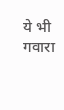ये भी गवारा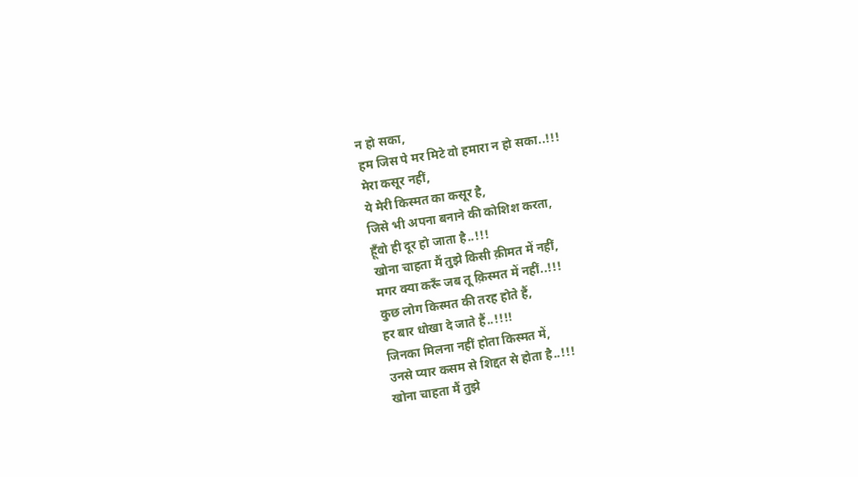न हो सका,
हम जिस पे मर मिटे वो हमारा न हो सका..!!!
मेरा कसूर नहीं,
ये मेरी किस्मत का कसूर है,
जिसे भी अपना बनाने की कोशिश करता,
हूँवो ही दूर हो जाता है..!!!
खोना चाहता मैं तुझे किसी क़ीमत में नहीं,
मगर क्या करूँ जब तू क़िस्मत में नहीं..!!!
कुछ लोग किस्मत की तरह होते हैं,
हर बार धोखा दे जाते हैं..!!!!
जिनका मिलना नहीं होता किस्मत में,
उनसे प्यार कसम से शिद्दत से होता है..!!!
खोना चाहता मैं तुझे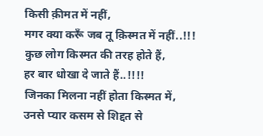किसी क़ीमत में नहीं,
मगर क्या करूँ जब तू क़िस्मत में नहीं..!!!
कुछ लोग किस्मत की तरह होते हैं,
हर बार धोखा दे जाते हैं..!!!!
जिनका मिलना नहीं होता किस्मत में,
उनसे प्यार कसम से शिद्दत से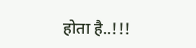होता है..!!!